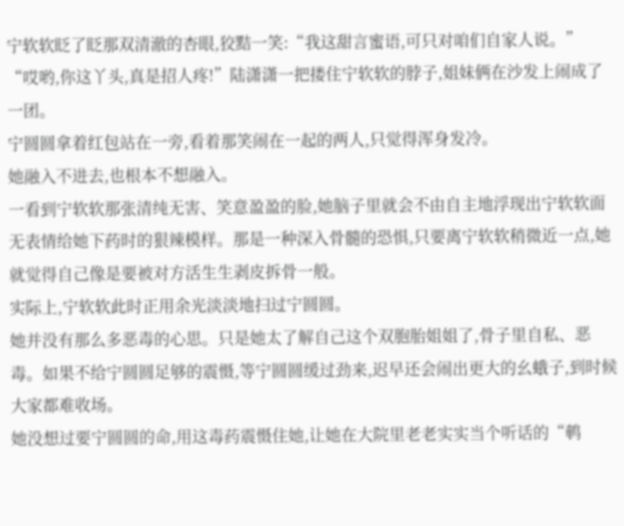宁软软眨了眨那双清澈的杏眼,狡黠一笑:“我这甜言蜜语,可只对咱们自家人说。”
“哎哟,你这丫头,真是招人疼!”陆潇潇一把搂住宁软软的脖子,姐妹俩在沙发上闹成了一团。
宁圆圆拿着红包站在一旁,看着那笑闹在一起的两人,只觉得浑身发冷。
她融入不进去,也根本不想融入。
一看到宁软软那张清纯无害、笑意盈盈的脸,她脑子里就会不由自主地浮现出宁软软面无表情给她下药时的狠辣模样。那是一种深入骨髓的恐惧,只要离宁软软稍微近一点,她就觉得自己像是要被对方活生生剥皮拆骨一般。
实际上,宁软软此时正用余光淡淡地扫过宁圆圆。
她并没有那么多恶毒的心思。只是她太了解自己这个双胞胎姐姐了,骨子里自私、恶毒。如果不给宁圆圆足够的震慑,等宁圆圆缓过劲来,迟早还会闹出更大的幺蛾子,到时候大家都难收场。
她没想过要宁圆圆的命,用这毒药震慑住她,让她在大院里老老实实当个听话的“鹌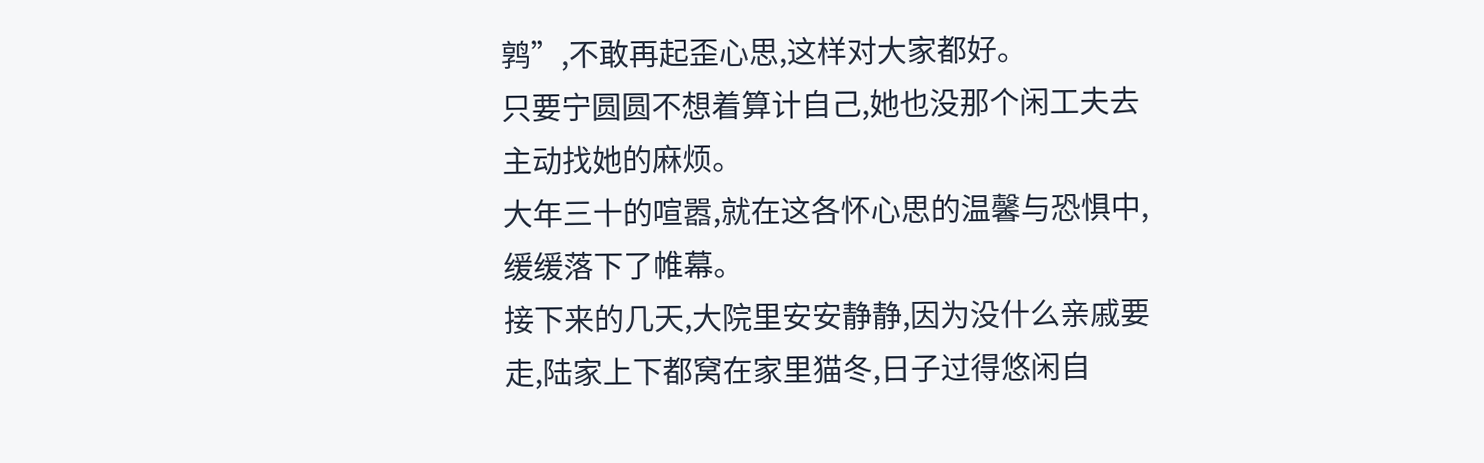鹑”,不敢再起歪心思,这样对大家都好。
只要宁圆圆不想着算计自己,她也没那个闲工夫去主动找她的麻烦。
大年三十的喧嚣,就在这各怀心思的温馨与恐惧中,缓缓落下了帷幕。
接下来的几天,大院里安安静静,因为没什么亲戚要走,陆家上下都窝在家里猫冬,日子过得悠闲自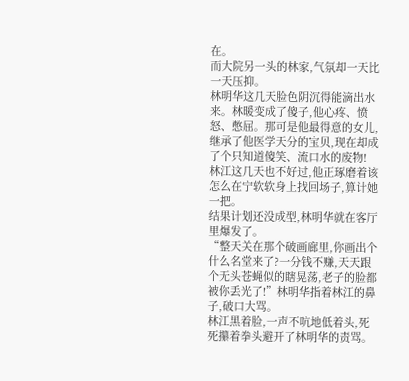在。
而大院另一头的林家,气氛却一天比一天压抑。
林明华这几天脸色阴沉得能滴出水来。林暖变成了傻子,他心疼、愤怒、憋屈。那可是他最得意的女儿,继承了他医学天分的宝贝,现在却成了个只知道傻笑、流口水的废物!
林江这几天也不好过,他正琢磨着该怎么在宁软软身上找回场子,算计她一把。
结果计划还没成型,林明华就在客厅里爆发了。
“整天关在那个破画廊里,你画出个什么名堂来了?一分钱不赚,天天跟个无头苍蝇似的瞎晃荡,老子的脸都被你丢光了!”林明华指着林江的鼻子,破口大骂。
林江黑着脸,一声不吭地低着头,死死攥着拳头避开了林明华的责骂。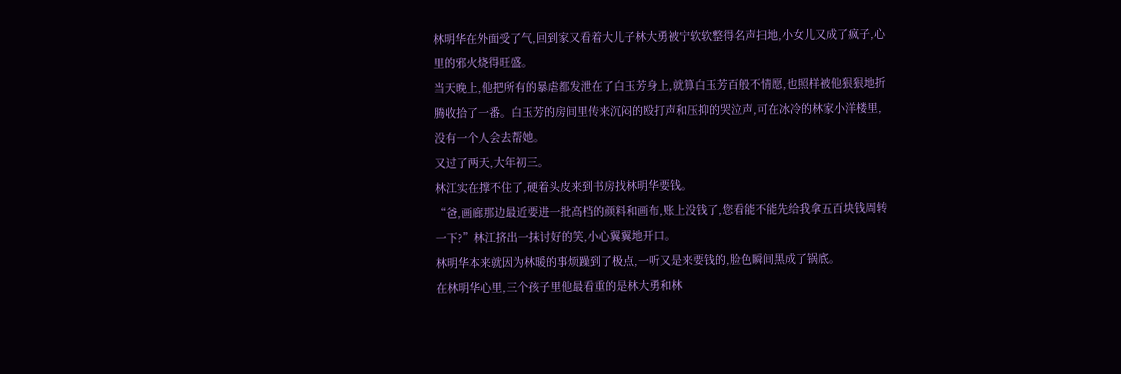林明华在外面受了气,回到家又看着大儿子林大勇被宁软软整得名声扫地,小女儿又成了疯子,心里的邪火烧得旺盛。
当天晚上,他把所有的暴虐都发泄在了白玉芳身上,就算白玉芳百般不情愿,也照样被他狠狠地折腾收拾了一番。白玉芳的房间里传来沉闷的殴打声和压抑的哭泣声,可在冰冷的林家小洋楼里,没有一个人会去帮她。
又过了两天,大年初三。
林江实在撑不住了,硬着头皮来到书房找林明华要钱。
“爸,画廊那边最近要进一批高档的颜料和画布,账上没钱了,您看能不能先给我拿五百块钱周转一下?”林江挤出一抹讨好的笑,小心翼翼地开口。
林明华本来就因为林暖的事烦躁到了极点,一听又是来要钱的,脸色瞬间黑成了锅底。
在林明华心里,三个孩子里他最看重的是林大勇和林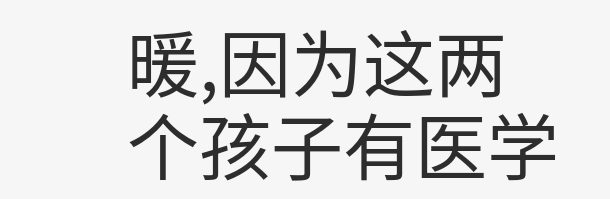暖,因为这两个孩子有医学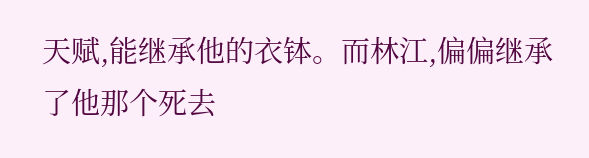天赋,能继承他的衣钵。而林江,偏偏继承了他那个死去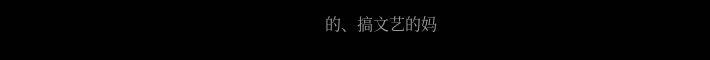的、搞文艺的妈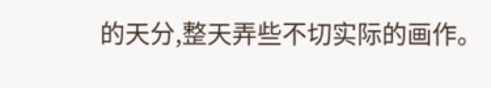的天分,整天弄些不切实际的画作。